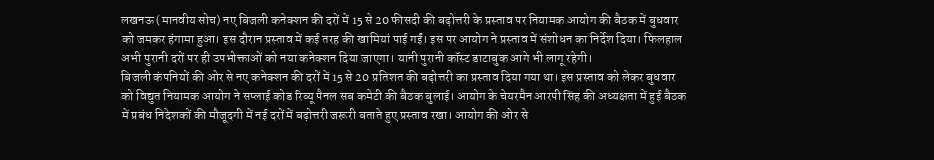लखनऊ (मानवीय सोच) नए बिजली कनेक्शन की दरों में 15 से 20 फीसदी की बढ़ोत्तरी के प्रस्ताव पर नियामक आयोग की बैठक में बुधवार को जमकर हंगामा हुआ। इस दौरान प्रस्ताव में कई तरह की खामियां पाई गईं। इस पर आयोग ने प्रस्ताव में संशोधन का निर्देश दिया। फिलहाल अभी पुरानी दरों पर ही उपभोक्ताओं को नया कनेक्शन दिया जाएगा। यानी पुरानी कॉस्ट डाटाबुक आगे भी लागू रहेगी।
बिजली कंपनियों की ओर से नए कनेक्शन की दरों में 15 से 20 प्रतिशत की बढ़ोत्तरी का प्रस्ताव दिया गया था। इस प्रस्ताव को लेकर बुधवार को विद्युत नियामक आयोग ने सप्लाई कोड रिव्यू पैनल सब कमेटी की बैठक बुलाई। आयोग के चेयरमैन आरपी सिंह की अध्यक्षता में हुई बैठक में प्रबंध निदेशकों की मौजूदगी में नई दरों में बढ़ोत्तरी जरूरी बताते हुए प्रस्ताव रखा। आयोग की ओर से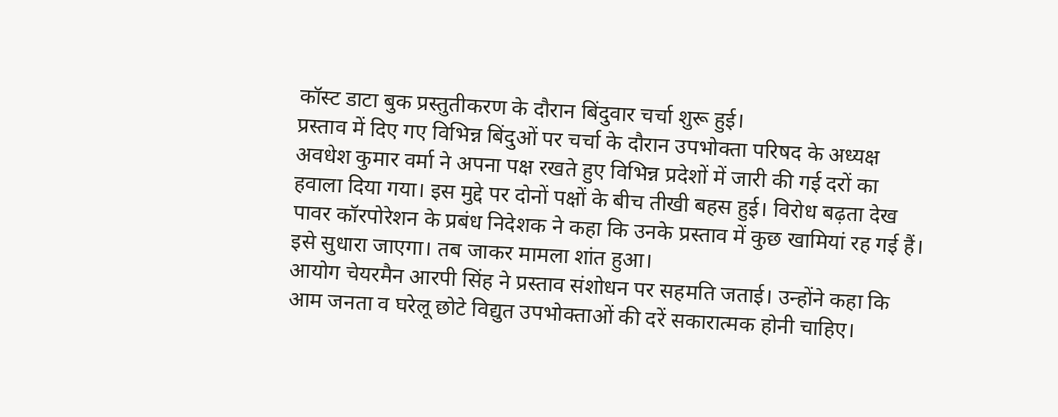कॉस्ट डाटा बुक प्रस्तुतीकरण के दौरान बिंदुवार चर्चा शुरू हुई।
प्रस्ताव में दिए गए विभिन्न बिंदुओं पर चर्चा के दौरान उपभोक्ता परिषद के अध्यक्ष अवधेश कुमार वर्मा ने अपना पक्ष रखते हुए विभिन्न प्रदेशों में जारी की गई दरों का हवाला दिया गया। इस मुद्दे पर दोनों पक्षों के बीच तीखी बहस हुई। विरोध बढ़ता देख पावर कॉरपोरेशन के प्रबंध निदेशक ने कहा कि उनके प्रस्ताव में कुछ खामियां रह गई हैं। इसे सुधारा जाएगा। तब जाकर मामला शांत हुआ।
आयोग चेयरमैन आरपी सिंह ने प्रस्ताव संशोधन पर सहमति जताई। उन्होंने कहा कि आम जनता व घरेलू छोटे विद्युत उपभोक्ताओं की दरें सकारात्मक होनी चाहिए।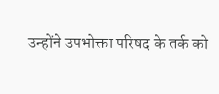उन्होंने उपभोक्ता परिषद के तर्क को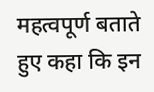महत्वपूर्ण बताते हुए कहा कि इन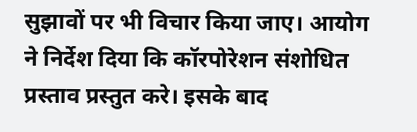सुझावों पर भी विचार किया जाए। आयोग ने निर्देश दिया कि कॉरपोरेशन संशोधित प्रस्ताव प्रस्तुत करे। इसके बाद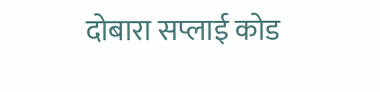दोबारा सप्लाई कोड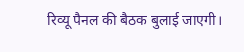रिव्यू पैनल की बैठक बुलाई जाएगी।